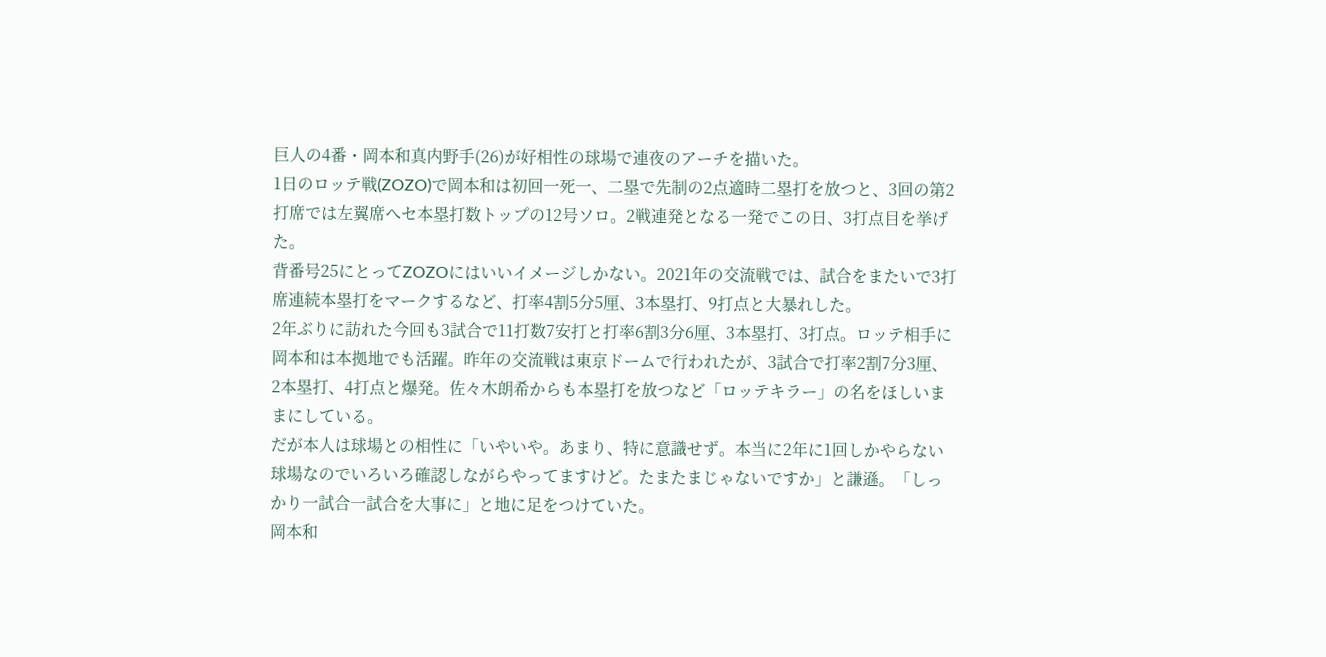巨人の4番・岡本和真内野手(26)が好相性の球場で連夜のアーチを描いた。
1日のロッテ戦(ZOZO)で岡本和は初回一死一、二塁で先制の2点適時二塁打を放つと、3回の第2打席では左翼席へセ本塁打数トップの12号ソロ。2戦連発となる一発でこの日、3打点目を挙げた。
背番号25にとってZOZOにはいいイメージしかない。2021年の交流戦では、試合をまたいで3打席連続本塁打をマークするなど、打率4割5分5厘、3本塁打、9打点と大暴れした。
2年ぶりに訪れた今回も3試合で11打数7安打と打率6割3分6厘、3本塁打、3打点。ロッテ相手に岡本和は本拠地でも活躍。昨年の交流戦は東京ドームで行われたが、3試合で打率2割7分3厘、2本塁打、4打点と爆発。佐々木朗希からも本塁打を放つなど「ロッテキラー」の名をほしいままにしている。
だが本人は球場との相性に「いやいや。あまり、特に意識せず。本当に2年に1回しかやらない球場なのでいろいろ確認しながらやってますけど。たまたまじゃないですか」と謙遜。「しっかり一試合一試合を大事に」と地に足をつけていた。
岡本和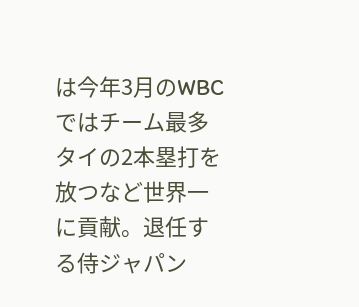は今年3月のWBCではチーム最多タイの2本塁打を放つなど世界一に貢献。退任する侍ジャパン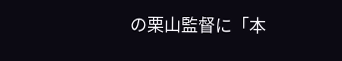の栗山監督に「本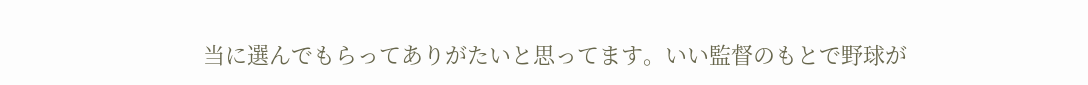当に選んでもらってありがたいと思ってます。いい監督のもとで野球が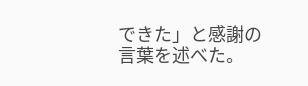できた」と感謝の言葉を述べた。